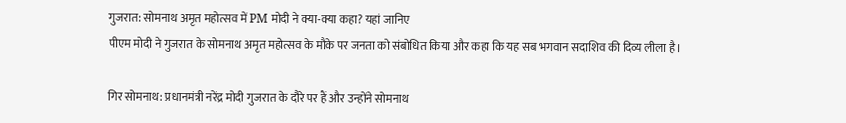गुजरात: सोमनाथ अमृत महोत्सव में PM मोदी ने क्या-क्या कहा? यहां जानिए
पीएम मोदी ने गुजरात के सोमनाथ अमृत महोत्सव के मौके पर जनता को संबोधित किया और कहा कि यह सब भगवान सदाशिव की दिव्य लीला है।

गिर सोमनाथ: प्रधानमंत्री नरेंद्र मोदी गुजरात के दौरे पर हैं और उन्होंने सोमनाथ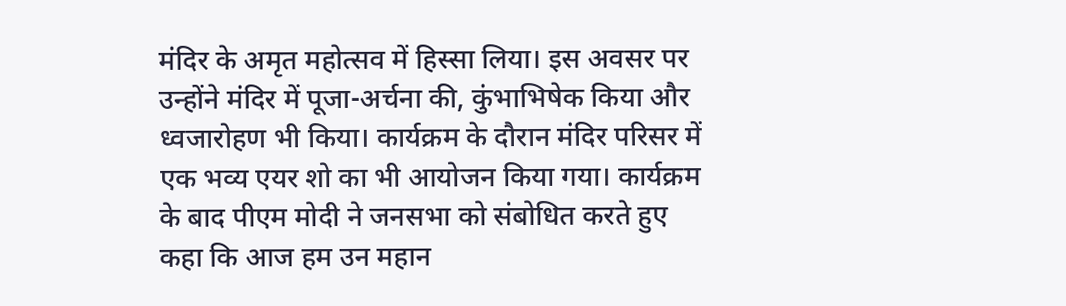मंदिर के अमृत महोत्सव में हिस्सा लिया। इस अवसर पर उन्होंने मंदिर में पूजा-अर्चना की, कुंभाभिषेक किया और ध्वजारोहण भी किया। कार्यक्रम के दौरान मंदिर परिसर में एक भव्य एयर शो का भी आयोजन किया गया। कार्यक्रम के बाद पीएम मोदी ने जनसभा को संबोधित करते हुए कहा कि आज हम उन महान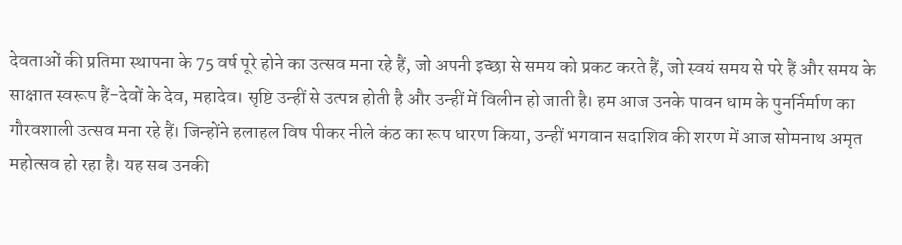देवताओं की प्रतिमा स्थापना के 75 वर्ष पूरे होने का उत्सव मना रहे हैं, जो अपनी इच्छा से समय को प्रकट करते हैं, जो स्वयं समय से परे हैं और समय के साक्षात स्वरूप हैं-देवों के देव, महादेव। सृष्टि उन्हीं से उत्पन्न होती है और उन्हीं में विलीन हो जाती है। हम आज उनके पावन धाम के पुनर्निर्माण का गौरवशाली उत्सव मना रहे हैं। जिन्होंने हलाहल विष पीकर नीले कंठ का रूप धारण किया, उन्हीं भगवान सदाशिव की शरण में आज सोमनाथ अमृत महोत्सव हो रहा है। यह सब उनकी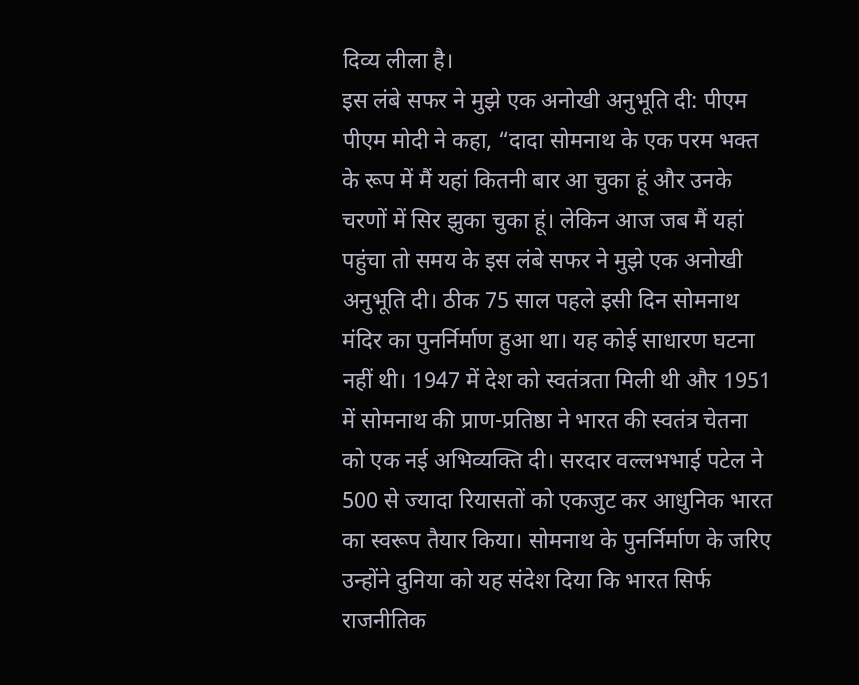दिव्य लीला है।
इस लंबे सफर ने मुझे एक अनोखी अनुभूति दी: पीएम
पीएम मोदी ने कहा, “दादा सोमनाथ के एक परम भक्त के रूप में मैं यहां कितनी बार आ चुका हूं और उनके चरणों में सिर झुका चुका हूं। लेकिन आज जब मैं यहां पहुंचा तो समय के इस लंबे सफर ने मुझे एक अनोखी अनुभूति दी। ठीक 75 साल पहले इसी दिन सोमनाथ मंदिर का पुनर्निर्माण हुआ था। यह कोई साधारण घटना नहीं थी। 1947 में देश को स्वतंत्रता मिली थी और 1951 में सोमनाथ की प्राण-प्रतिष्ठा ने भारत की स्वतंत्र चेतना को एक नई अभिव्यक्ति दी। सरदार वल्लभभाई पटेल ने 500 से ज्यादा रियासतों को एकजुट कर आधुनिक भारत का स्वरूप तैयार किया। सोमनाथ के पुनर्निर्माण के जरिए उन्होंने दुनिया को यह संदेश दिया कि भारत सिर्फ राजनीतिक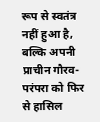रूप से स्वतंत्र नहीं हुआ है, बल्कि अपनी प्राचीन गौरव-परंपरा को फिर से हासिल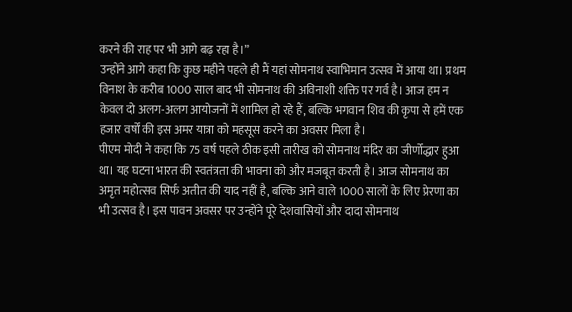करने की राह पर भी आगे बढ़ रहा है।”
उन्होंने आगे कहा कि कुछ महीने पहले ही मैं यहां सोमनाथ स्वाभिमान उत्सव में आया था। प्रथम विनाश के करीब 1000 साल बाद भी सोमनाथ की अविनाशी शक्ति पर गर्व है। आज हम न केवल दो अलग-अलग आयोजनों में शामिल हो रहे हैं, बल्कि भगवान शिव की कृपा से हमें एक हजार वर्षों की इस अमर यात्रा को महसूस करने का अवसर मिला है।
पीएम मोदी ने कहा कि 75 वर्ष पहले ठीक इसी तारीख को सोमनाथ मंदिर का जीर्णोद्धार हुआ था। यह घटना भारत की स्वतंत्रता की भावना को और मजबूत करती है। आज सोमनाथ का अमृत महोत्सव सिर्फ अतीत की याद नहीं है, बल्कि आने वाले 1000 सालों के लिए प्रेरणा का भी उत्सव है। इस पावन अवसर पर उन्होंने पूरे देशवासियों और दादा सोमनाथ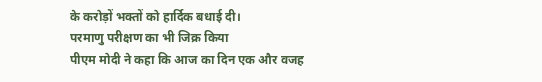के करोड़ों भक्तों को हार्दिक बधाई दी।
परमाणु परीक्षण का भी जिक्र किया
पीएम मोदी ने कहा कि आज का दिन एक और वजह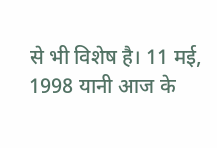से भी विशेष है। 11 मई, 1998 यानी आज के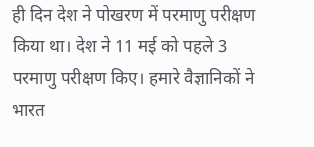ही दिन देश ने पोखरण में परमाणु परीक्षण किया था। देश ने 11 मई को पहले 3 परमाणु परीक्षण किए। हमारे वैज्ञानिकों ने भारत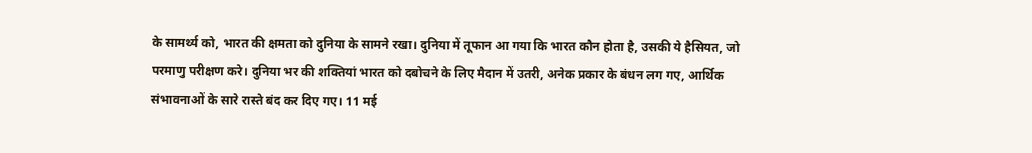के सामर्थ्य को, भारत की क्षमता को दुनिया के सामने रखा। दुनिया में तूफान आ गया कि भारत कौन होता है, उसकी ये हैसियत, जो परमाणु परीक्षण करे। दुनिया भर की शक्तियां भारत को दबोचने के लिए मैदान में उतरी, अनेक प्रकार के बंधन लग गए, आर्थिक संभावनाओं के सारे रास्ते बंद कर दिए गए। 11 मई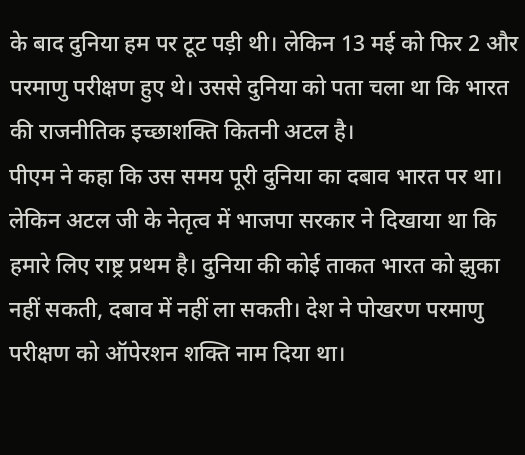के बाद दुनिया हम पर टूट पड़ी थी। लेकिन 13 मई को फिर 2 और परमाणु परीक्षण हुए थे। उससे दुनिया को पता चला था कि भारत की राजनीतिक इच्छाशक्ति कितनी अटल है।
पीएम ने कहा कि उस समय पूरी दुनिया का दबाव भारत पर था। लेकिन अटल जी के नेतृत्व में भाजपा सरकार ने दिखाया था कि हमारे लिए राष्ट्र प्रथम है। दुनिया की कोई ताकत भारत को झुका नहीं सकती, दबाव में नहीं ला सकती। देश ने पोखरण परमाणु परीक्षण को ऑपेरशन शक्ति नाम दिया था।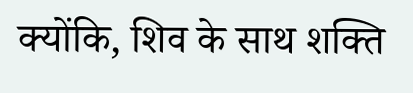क्योंकि, शिव के साथ शक्ति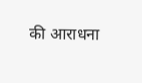की आराधना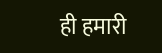ही हमारी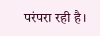परंपरा रही है।